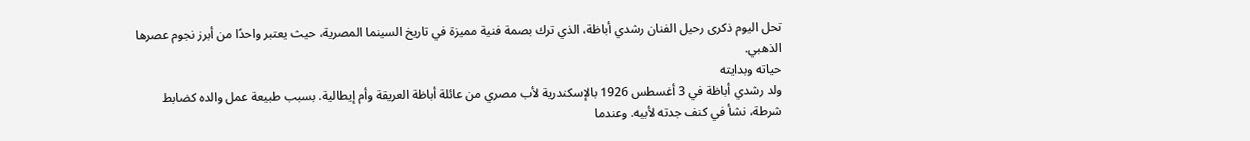تحل اليوم ذكرى رحيل الفنان رشدي أباظة، الذي ترك بصمة فنية مميزة في تاريخ السينما المصرية، حيث يعتبر واحدًا من أبرز نجوم عصرها الذهبي.
حياته وبدايته
ولد رشدي أباظة في 3 أغسطس 1926 بالإسكندرية لأب مصري من عائلة أباظة العريقة وأم إيطالية. بسبب طبيعة عمل والده كضابط شرطة، نشأ في كنف جدته لأبيه. وعندما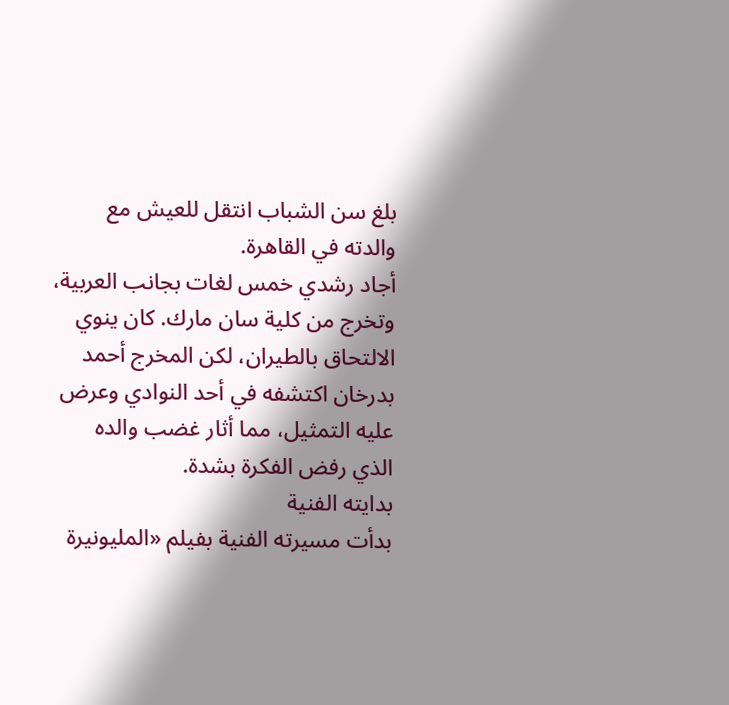بلغ سن الشباب انتقل للعيش مع والدته في القاهرة.
أجاد رشدي خمس لغات بجانب العربية، وتخرج من كلية سان مارك. كان ينوي الالتحاق بالطيران، لكن المخرج أحمد بدرخان اكتشفه في أحد النوادي وعرض عليه التمثيل، مما أثار غضب والده الذي رفض الفكرة بشدة.
بدايته الفنية
بدأت مسيرته الفنية بفيلم «المليونيرة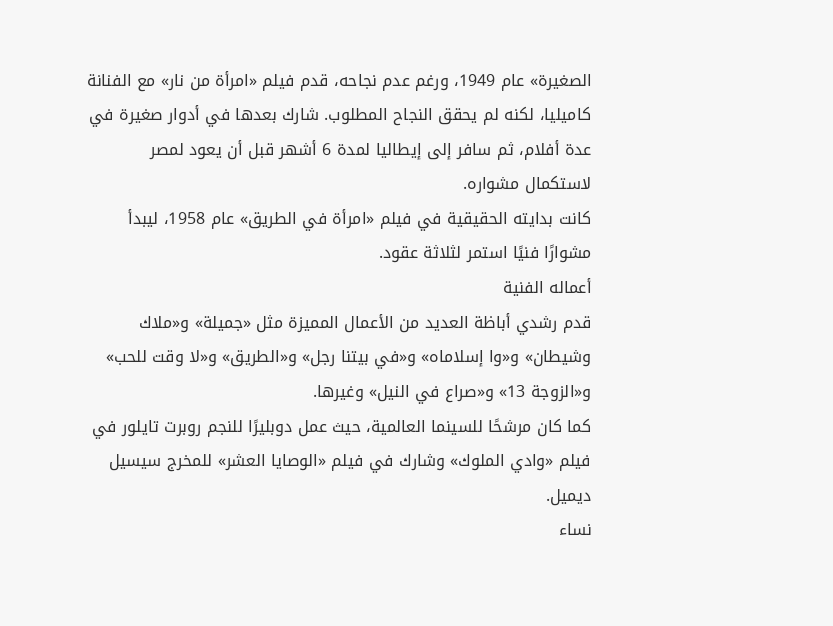الصغيرة» عام 1949، ورغم عدم نجاحه، قدم فيلم «امرأة من نار» مع الفنانة كاميليا، لكنه لم يحقق النجاح المطلوب. شارك بعدها في أدوار صغيرة في عدة أفلام، ثم سافر إلى إيطاليا لمدة 6 أشهر قبل أن يعود لمصر لاستكمال مشواره.
كانت بدايته الحقيقية في فيلم «امرأة في الطريق» عام 1958، ليبدأ مشوارًا فنيًا استمر لثلاثة عقود.
أعماله الفنية
قدم رشدي أباظة العديد من الأعمال المميزة مثل «جميلة» و«ملاك وشيطان» و«وا إسلاماه» و«في بيتنا رجل» و«الطريق» و«لا وقت للحب» و«الزوجة 13» و«صراع في النيل» وغيرها.
كما كان مرشحًا للسينما العالمية، حيث عمل دوبليرًا للنجم روبرت تايلور في فيلم «وادي الملوك» وشارك في فيلم «الوصايا العشر» للمخرج سيسيل ديميل.
نساء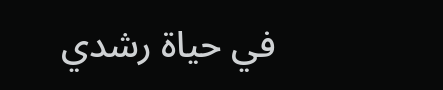في حياة رشدي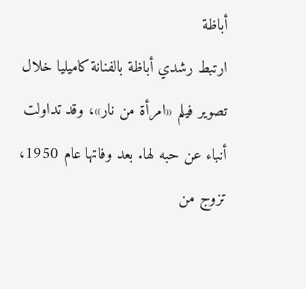أباظة
ارتبط رشدي أباظة بالفنانة كاميليا خلال تصوير فيلم «امرأة من نار»، وقد تداولت أنباء عن حبه لها. بعد وفاتها عام 1950، تزوج من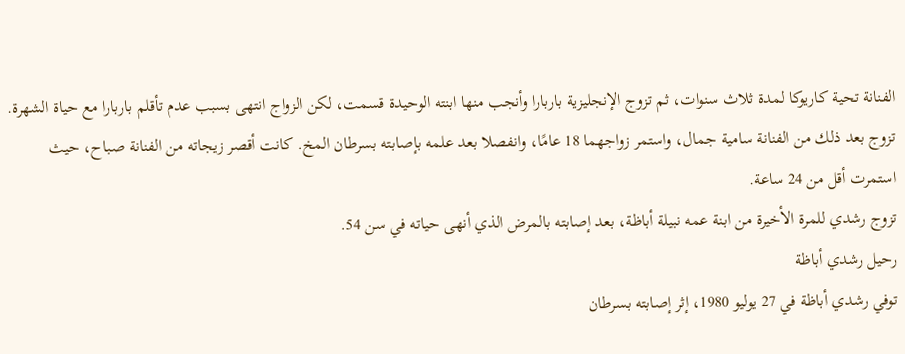الفنانة تحية كاريوكا لمدة ثلاث سنوات، ثم تزوج الإنجليزية باربارا وأنجب منها ابنته الوحيدة قسمت، لكن الزواج انتهى بسبب عدم تأقلم باربارا مع حياة الشهرة.
تزوج بعد ذلك من الفنانة سامية جمال، واستمر زواجهما 18 عامًا، وانفصلا بعد علمه بإصابته بسرطان المخ. كانت أقصر زيجاته من الفنانة صباح، حيث استمرت أقل من 24 ساعة.
تزوج رشدي للمرة الأخيرة من ابنة عمه نبيلة أباظة، بعد إصابته بالمرض الذي أنهى حياته في سن 54.
رحيل رشدي أباظة
توفي رشدي أباظة في 27 يوليو 1980، إثر إصابته بسرطان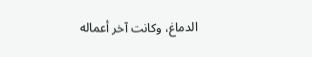الدماغ، وكانت آخر أعماله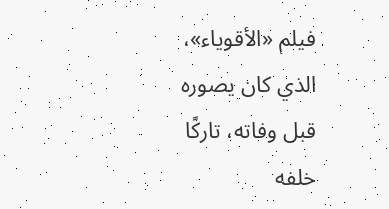فيلم «الأقوياء»، الذي كان يصوره قبل وفاته، تاركًا خلفه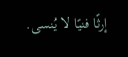إرثًا فنيًا لا يُنسى.